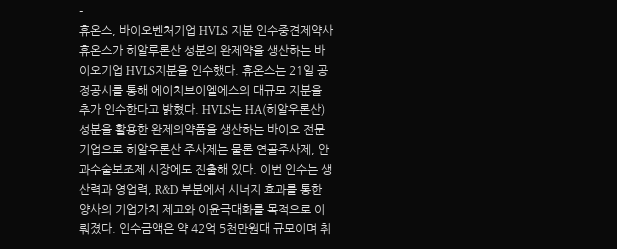-
휴온스, 바이오벤처기업 HVLS 지분 인수중견제약사 휴온스가 히알루론산 성분의 완제약을 생산하는 바이오기업 HVLS지분을 인수했다. 휴온스는 21일 공정공시를 통해 에이치브이엘에스의 대규모 지분을 추가 인수한다고 밝혔다. HVLS는 HA(히알우론산)성분을 활용한 완제의약품을 생산하는 바이오 전문기업으로 히알우론산 주사제는 물론 연골주사제, 안과수술보조제 시장에도 진출해 있다. 이번 인수는 생산력과 영업력, R&D 부분에서 시너지 효과를 통한 양사의 기업가치 제고와 이윤극대화를 목적으로 이뤄졌다. 인수금액은 약 42억 5천만원대 규모이며 취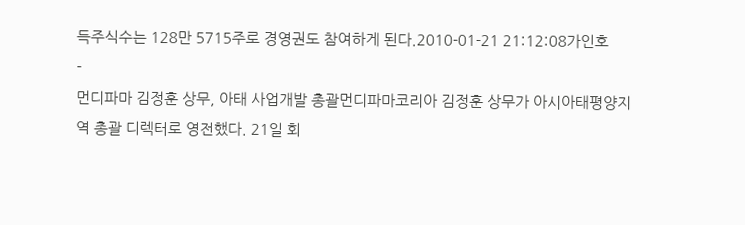득주식수는 128만 5715주로 경영권도 참여하게 된다.2010-01-21 21:12:08가인호
-
먼디파마 김정훈 상무, 아태 사업개발 총괄먼디파마코리아 김정훈 상무가 아시아태평양지역 총괄 디렉터로 영전했다. 21일 회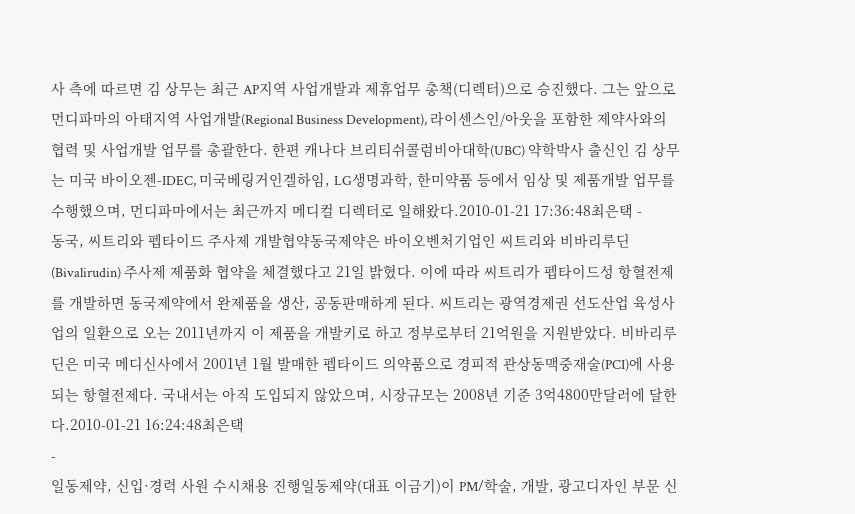사 측에 따르면 김 상무는 최근 AP지역 사업개발과 제휴업무 총책(디렉터)으로 승진했다. 그는 앞으로 먼디파마의 아태지역 사업개발(Regional Business Development), 라이센스인/아웃을 포함한 제약사와의 협력 및 사업개발 업무를 총괄한다. 한편 캐나다 브리티쉬콜럼비아대학(UBC) 약학박사 출신인 김 상무는 미국 바이오젠-IDEC, 미국베링거인겔하임, LG생명과학, 한미약품 등에서 임상 및 제품개발 업무를 수행했으며, 먼디파마에서는 최근까지 메디컬 디렉터로 일해왔다.2010-01-21 17:36:48최은택 -
동국, 씨트리와 펩타이드 주사제 개발협약동국제약은 바이오벤처기업인 씨트리와 비바리루딘(Bivalirudin) 주사제 제품화 협약을 체결했다고 21일 밝혔다. 이에 따라 씨트리가 펩타이드성 항혈전제를 개발하면 동국제약에서 완제품을 생산, 공동판매하게 된다. 씨트리는 광역경제권 선도산업 육성사업의 일환으로 오는 2011년까지 이 제품을 개발키로 하고 정부로부터 21억원을 지원받았다. 비바리루딘은 미국 메디신사에서 2001년 1월 발매한 펩타이드 의약품으로 경피적 관상동맥중재술(PCI)에 사용되는 항혈전제다. 국내서는 아직 도입되지 않았으며, 시장규모는 2008년 기준 3억4800만달러에 달한다.2010-01-21 16:24:48최은택
-
일동제약, 신입·경력 사원 수시채용 진행일동제약(대표 이금기)이 PM/학술, 개발, 광고디자인 부문 신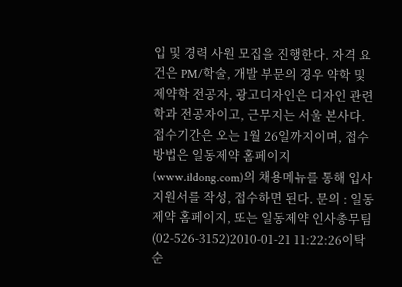입 및 경력 사원 모집을 진행한다. 자격 요건은 PM/학술, 개발 부문의 경우 약학 및 제약학 전공자, 광고디자인은 디자인 관련학과 전공자이고, 근무지는 서울 본사다. 접수기간은 오는 1월 26일까지이며, 접수방법은 일동제약 홈페이지(www.ildong.com)의 채용메뉴를 통해 입사지원서를 작성, 접수하면 된다. 문의 : 일동제약 홈페이지, 또는 일동제약 인사총무팀 (02-526-3152)2010-01-21 11:22:26이탁순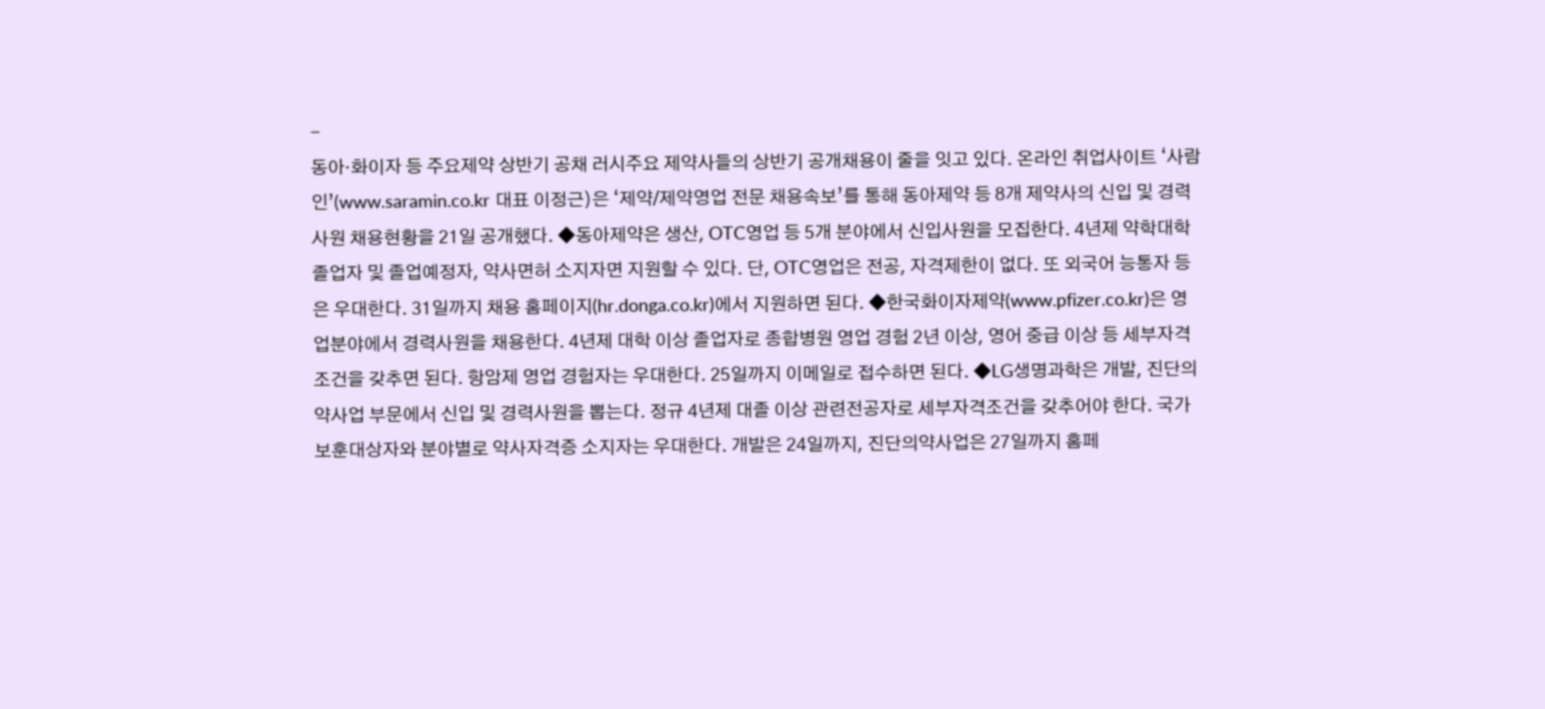-
동아·화이자 등 주요제약 상반기 공채 러시주요 제약사들의 상반기 공개채용이 줄을 잇고 있다. 온라인 취업사이트 ‘사람인’(www.saramin.co.kr 대표 이정근)은 ‘제약/제약영업 전문 채용속보’를 통해 동아제약 등 8개 제약사의 신입 및 경력사원 채용현황을 21일 공개했다. ◆동아제약은 생산, OTC영업 등 5개 분야에서 신입사원을 모집한다. 4년제 약학대학 졸업자 및 졸업예정자, 약사면허 소지자면 지원할 수 있다. 단, OTC영업은 전공, 자격제한이 없다. 또 외국어 능통자 등은 우대한다. 31일까지 채용 홈페이지(hr.donga.co.kr)에서 지원하면 된다. ◆한국화이자제약(www.pfizer.co.kr)은 영업분야에서 경력사원을 채용한다. 4년제 대학 이상 졸업자로 종합병원 영업 경험 2년 이상, 영어 중급 이상 등 세부자격조건을 갖추면 된다. 항암제 영업 경험자는 우대한다. 25일까지 이메일로 접수하면 된다. ◆LG생명과학은 개발, 진단의약사업 부문에서 신입 및 경력사원을 뽑는다. 정규 4년제 대졸 이상 관련전공자로 세부자격조건을 갖추어야 한다. 국가보훈대상자와 분야별로 약사자격증 소지자는 우대한다. 개발은 24일까지, 진단의약사업은 27일까지 홈페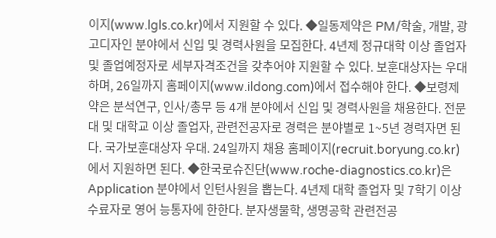이지(www.lgls.co.kr)에서 지원할 수 있다. ◆일동제약은 PM/학술, 개발, 광고디자인 분야에서 신입 및 경력사원을 모집한다. 4년제 정규대학 이상 졸업자 및 졸업예정자로 세부자격조건을 갖추어야 지원할 수 있다. 보훈대상자는 우대하며, 26일까지 홈페이지(www.ildong.com)에서 접수해야 한다. ◆보령제약은 분석연구, 인사/총무 등 4개 분야에서 신입 및 경력사원을 채용한다. 전문대 및 대학교 이상 졸업자, 관련전공자로 경력은 분야별로 1~5년 경력자면 된다. 국가보훈대상자 우대. 24일까지 채용 홈페이지(recruit.boryung.co.kr)에서 지원하면 된다. ◆한국로슈진단(www.roche-diagnostics.co.kr)은 Application 분야에서 인턴사원을 뽑는다. 4년제 대학 졸업자 및 7학기 이상 수료자로 영어 능통자에 한한다. 분자생물학, 생명공학 관련전공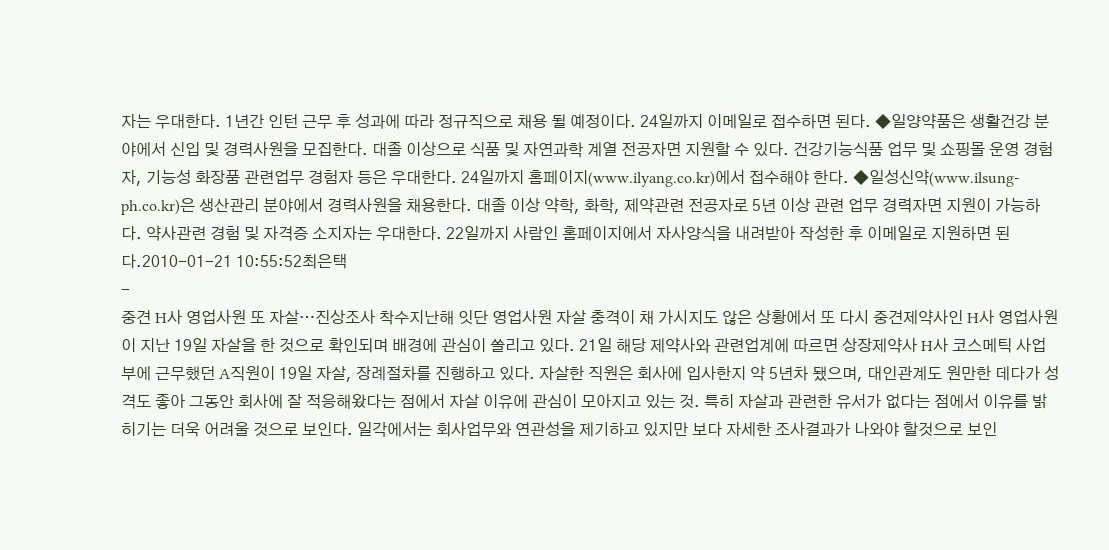자는 우대한다. 1년간 인턴 근무 후 성과에 따라 정규직으로 채용 될 예정이다. 24일까지 이메일로 접수하면 된다. ◆일양약품은 생활건강 분야에서 신입 및 경력사원을 모집한다. 대졸 이상으로 식품 및 자연과학 계열 전공자면 지원할 수 있다. 건강기능식품 업무 및 쇼핑몰 운영 경험자, 기능성 화장품 관련업무 경험자 등은 우대한다. 24일까지 홈페이지(www.ilyang.co.kr)에서 접수해야 한다. ◆일성신약(www.ilsung-ph.co.kr)은 생산관리 분야에서 경력사원을 채용한다. 대졸 이상 약학, 화학, 제약관련 전공자로 5년 이상 관련 업무 경력자면 지원이 가능하다. 약사관련 경험 및 자격증 소지자는 우대한다. 22일까지 사람인 홈페이지에서 자사양식을 내려받아 작성한 후 이메일로 지원하면 된다.2010-01-21 10:55:52최은택
-
중견 H사 영업사원 또 자살…진상조사 착수지난해 잇단 영업사원 자살 충격이 채 가시지도 않은 상황에서 또 다시 중견제약사인 H사 영업사원이 지난 19일 자살을 한 것으로 확인되며 배경에 관심이 쏠리고 있다. 21일 해당 제약사와 관련업계에 따르면 상장제약사 H사 코스메틱 사업부에 근무했던 A직원이 19일 자살, 장례절차를 진행하고 있다. 자살한 직원은 회사에 입사한지 약 5년차 됐으며, 대인관계도 원만한 데다가 성격도 좋아 그동안 회사에 잘 적응해왔다는 점에서 자살 이유에 관심이 모아지고 있는 것. 특히 자살과 관련한 유서가 없다는 점에서 이유를 밝히기는 더욱 어려울 것으로 보인다. 일각에서는 회사업무와 연관성을 제기하고 있지만 보다 자세한 조사결과가 나와야 할것으로 보인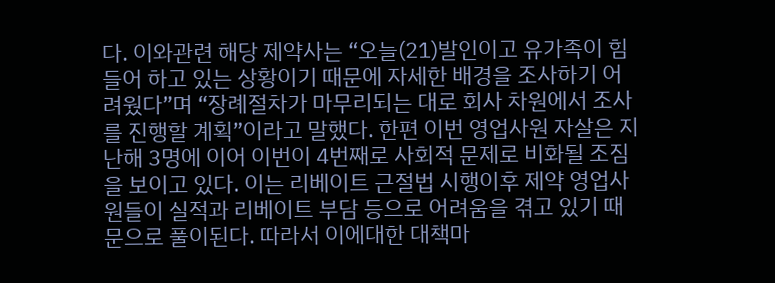다. 이와관련 해당 제약사는 “오늘(21)발인이고 유가족이 힘들어 하고 있는 상황이기 때문에 자세한 배경을 조사하기 어려웠다”며 “장례절차가 마무리되는 대로 회사 차원에서 조사를 진행할 계획”이라고 말했다. 한편 이번 영업사원 자살은 지난해 3명에 이어 이번이 4번째로 사회적 문제로 비화될 조짐을 보이고 있다. 이는 리베이트 근절법 시행이후 제약 영업사원들이 실적과 리베이트 부담 등으로 어려움을 겪고 있기 때문으로 풀이된다. 따라서 이에대한 대책마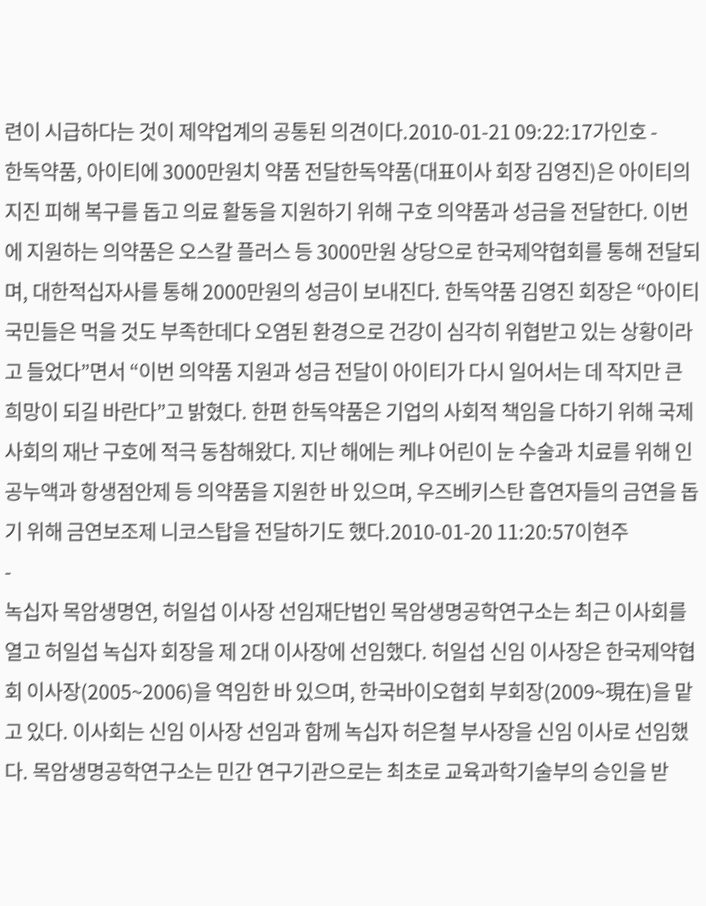련이 시급하다는 것이 제약업계의 공통된 의견이다.2010-01-21 09:22:17가인호 -
한독약품, 아이티에 3000만원치 약품 전달한독약품(대표이사 회장 김영진)은 아이티의 지진 피해 복구를 돕고 의료 활동을 지원하기 위해 구호 의약품과 성금을 전달한다. 이번에 지원하는 의약품은 오스칼 플러스 등 3000만원 상당으로 한국제약협회를 통해 전달되며, 대한적십자사를 통해 2000만원의 성금이 보내진다. 한독약품 김영진 회장은 “아이티 국민들은 먹을 것도 부족한데다 오염된 환경으로 건강이 심각히 위협받고 있는 상황이라고 들었다”면서 “이번 의약품 지원과 성금 전달이 아이티가 다시 일어서는 데 작지만 큰 희망이 되길 바란다”고 밝혔다. 한편 한독약품은 기업의 사회적 책임을 다하기 위해 국제 사회의 재난 구호에 적극 동참해왔다. 지난 해에는 케냐 어린이 눈 수술과 치료를 위해 인공누액과 항생점안제 등 의약품을 지원한 바 있으며, 우즈베키스탄 흡연자들의 금연을 돕기 위해 금연보조제 니코스탑을 전달하기도 했다.2010-01-20 11:20:57이현주
-
녹십자 목암생명연, 허일섭 이사장 선임재단법인 목암생명공학연구소는 최근 이사회를 열고 허일섭 녹십자 회장을 제 2대 이사장에 선임했다. 허일섭 신임 이사장은 한국제약협회 이사장(2005~2006)을 역임한 바 있으며, 한국바이오협회 부회장(2009~現在)을 맡고 있다. 이사회는 신임 이사장 선임과 함께 녹십자 허은철 부사장을 신임 이사로 선임했다. 목암생명공학연구소는 민간 연구기관으로는 최초로 교육과학기술부의 승인을 받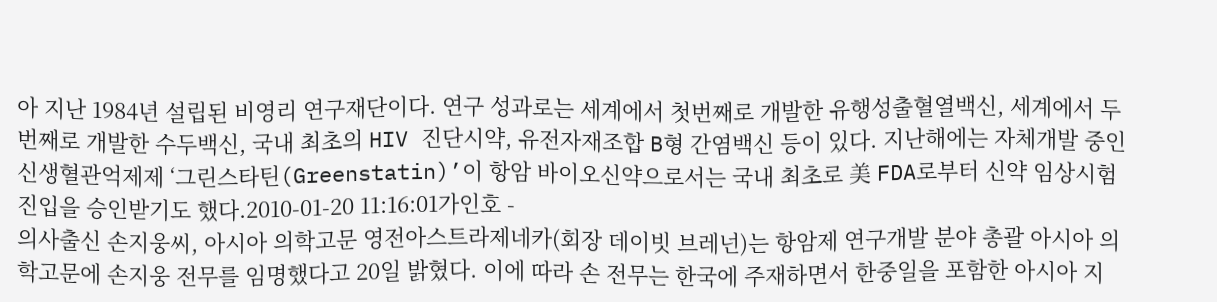아 지난 1984년 설립된 비영리 연구재단이다. 연구 성과로는 세계에서 첫번째로 개발한 유행성출혈열백신, 세계에서 두번째로 개발한 수두백신, 국내 최초의 HIV 진단시약, 유전자재조합 B형 간염백신 등이 있다. 지난해에는 자체개발 중인 신생혈관억제제 ‘그린스타틴(Greenstatin)’이 항암 바이오신약으로서는 국내 최초로 美 FDA로부터 신약 임상시험 진입을 승인받기도 했다.2010-01-20 11:16:01가인호 -
의사출신 손지웅씨, 아시아 의학고문 영전아스트라제네카(회장 데이빗 브레넌)는 항암제 연구개발 분야 총괄 아시아 의학고문에 손지웅 전무를 임명했다고 20일 밝혔다. 이에 따라 손 전무는 한국에 주재하면서 한중일을 포함한 아시아 지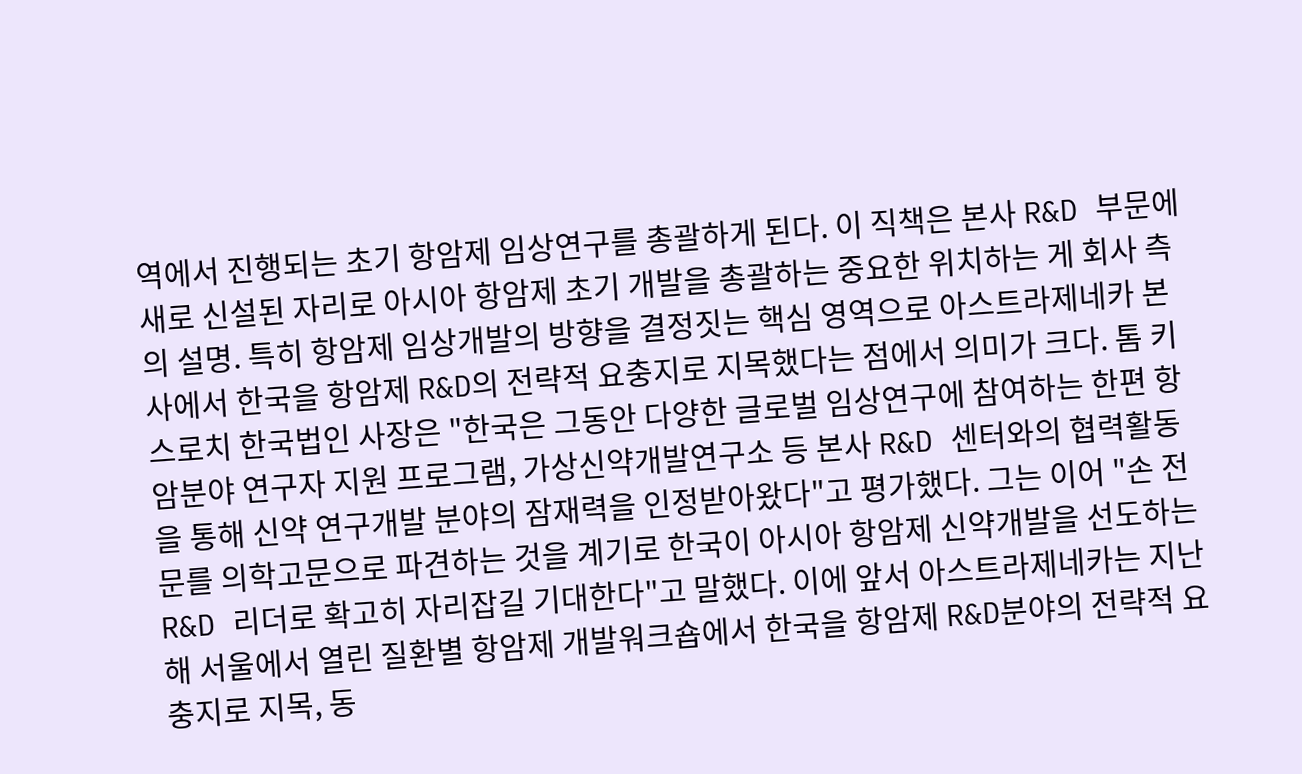역에서 진행되는 초기 항암제 임상연구를 총괄하게 된다. 이 직책은 본사 R&D 부문에 새로 신설된 자리로 아시아 항암제 초기 개발을 총괄하는 중요한 위치하는 게 회사 측의 설명. 특히 항암제 임상개발의 방향을 결정짓는 핵심 영역으로 아스트라제네카 본사에서 한국을 항암제 R&D의 전략적 요충지로 지목했다는 점에서 의미가 크다. 톰 키스로치 한국법인 사장은 "한국은 그동안 다양한 글로벌 임상연구에 참여하는 한편 항암분야 연구자 지원 프로그램, 가상신약개발연구소 등 본사 R&D 센터와의 협력활동을 통해 신약 연구개발 분야의 잠재력을 인정받아왔다"고 평가했다. 그는 이어 "손 전문를 의학고문으로 파견하는 것을 계기로 한국이 아시아 항암제 신약개발을 선도하는 R&D 리더로 확고히 자리잡길 기대한다"고 말했다. 이에 앞서 아스트라제네카는 지난해 서울에서 열린 질환별 항암제 개발워크숍에서 한국을 항암제 R&D분야의 전략적 요충지로 지목, 동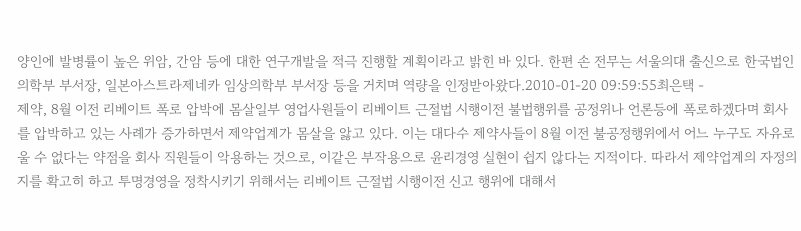양인에 발병률이 높은 위암, 간암 등에 대한 연구개발을 적극 진행할 계획이라고 밝힌 바 있다. 한편 손 전무는 서울의대 출신으로 한국법인 의학부 부서장, 일본아스트라제네카 임상의학부 부서장 등을 거치며 역량을 인정받아왔다.2010-01-20 09:59:55최은택 -
제약, 8월 이전 리베이트 폭로 압박에 몸살일부 영업사원들이 리베이트 근절법 시행이전 불법행위를 공정위나 언론등에 폭로하겠다며 회사를 압박하고 있는 사례가 증가하면서 제약업계가 몸살을 앓고 있다. 이는 대다수 제약사들이 8월 이전 불공정행위에서 어느 누구도 자유로울 수 없다는 약점을 회사 직원들이 악용하는 것으로, 이같은 부작용으로 윤리경영 실현이 쉽지 않다는 지적이다. 따라서 제약업계의 자정의지를 확고히 하고 투명경영을 정착시키기 위해서는 리베이트 근절법 시행이전 신고 행위에 대해서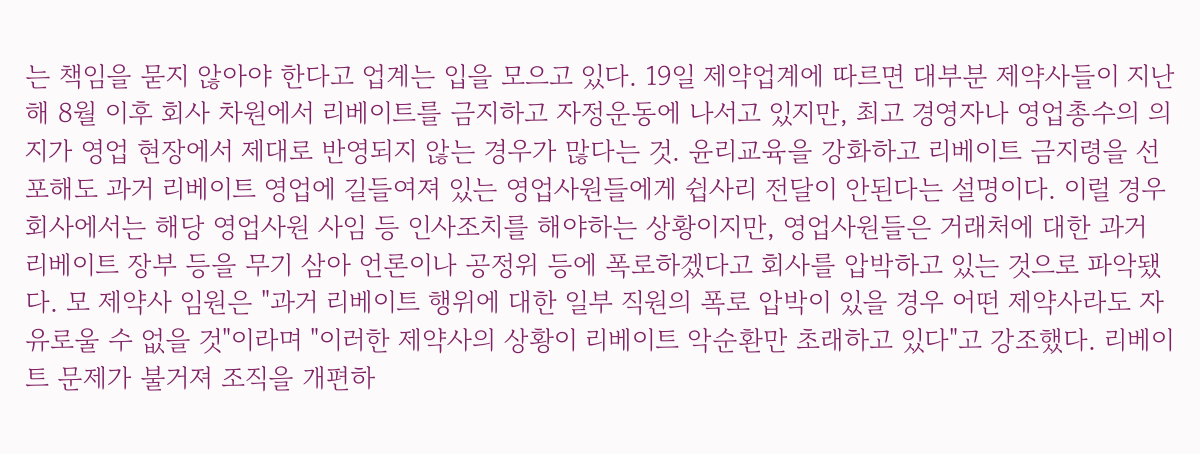는 책임을 묻지 않아야 한다고 업계는 입을 모으고 있다. 19일 제약업계에 따르면 대부분 제약사들이 지난해 8월 이후 회사 차원에서 리베이트를 금지하고 자정운동에 나서고 있지만, 최고 경영자나 영업총수의 의지가 영업 현장에서 제대로 반영되지 않는 경우가 많다는 것. 윤리교육을 강화하고 리베이트 금지령을 선포해도 과거 리베이트 영업에 길들여져 있는 영업사원들에게 쉽사리 전달이 안된다는 설명이다. 이럴 경우 회사에서는 해당 영업사원 사임 등 인사조치를 해야하는 상황이지만, 영업사원들은 거래처에 대한 과거 리베이트 장부 등을 무기 삼아 언론이나 공정위 등에 폭로하겠다고 회사를 압박하고 있는 것으로 파악됐다. 모 제약사 임원은 "과거 리베이트 행위에 대한 일부 직원의 폭로 압박이 있을 경우 어떤 제약사라도 자유로울 수 없을 것"이라며 "이러한 제약사의 상황이 리베이트 악순환만 초래하고 있다"고 강조했다. 리베이트 문제가 불거져 조직을 개편하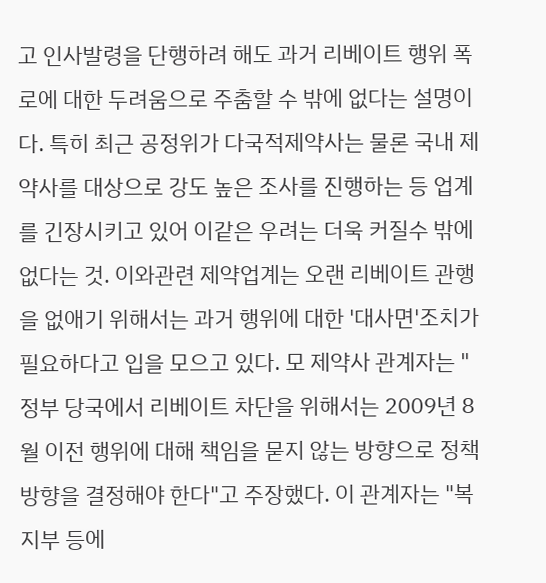고 인사발령을 단행하려 해도 과거 리베이트 행위 폭로에 대한 두려움으로 주춤할 수 밖에 없다는 설명이다. 특히 최근 공정위가 다국적제약사는 물론 국내 제약사를 대상으로 강도 높은 조사를 진행하는 등 업계를 긴장시키고 있어 이같은 우려는 더욱 커질수 밖에 없다는 것. 이와관련 제약업계는 오랜 리베이트 관행을 없애기 위해서는 과거 행위에 대한 '대사면'조치가 필요하다고 입을 모으고 있다. 모 제약사 관계자는 "정부 당국에서 리베이트 차단을 위해서는 2009년 8월 이전 행위에 대해 책임을 묻지 않는 방향으로 정책방향을 결정해야 한다"고 주장했다. 이 관계자는 "복지부 등에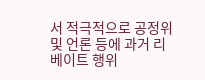서 적극적으로 공정위 및 언론 등에 과거 리베이트 행위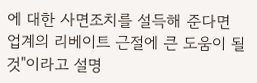에 대한 사면조치를 설득해 준다면 업계의 리베이트 근절에 큰 도움이 될것"이라고 설명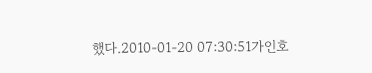했다.2010-01-20 07:30:51가인호